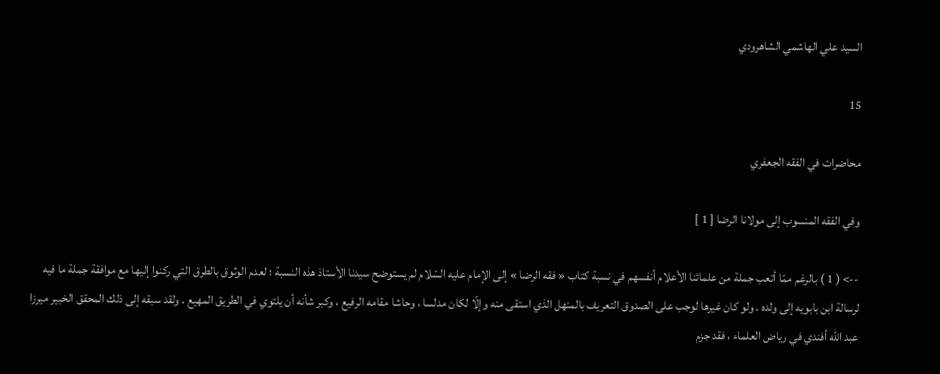السيد علي الهاشمي الشاهرودي

15

محاضرات في الفقه الجعفري

وفي الفقه المنسوب إلى مولانا الرضا [ 1 ]

--> ( 1 ) بالرغم ممّا أتعب جملة من علمائنا الأعلام أنفسهم في نسبة كتاب « فقه الرضا » إلى الإمام عليه السّلام لم يستوضح سيدنا الأستاذ هذه النسبة ؛ لعدم الوثوق بالطرق التي ركنوا إليها مع موافقة جملة ما فيه لرسالة ابن بابويه إلى ولده . ولو كان غيرها لوجب على الصدوق التعريف بالمنهل الذي استقى منه وإلّا لكان مدلسا ، وحاشا مقامه الرفيع ، وكبر شأنه أن يلتوي في الطريق المهيع . ولقد سبقه إلى ذلك المحقق الخبير ميرزا عبد اللّه أفندي في رياض العلماء ، فقد جزم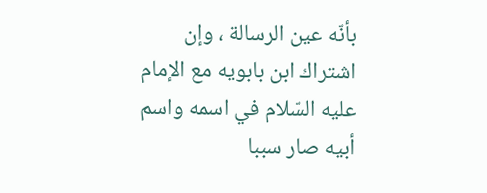بأنّه عين الرسالة ، وإن اشتراك ابن بابويه مع الإمام عليه السّلام في اسمه واسم أبيه صار سببا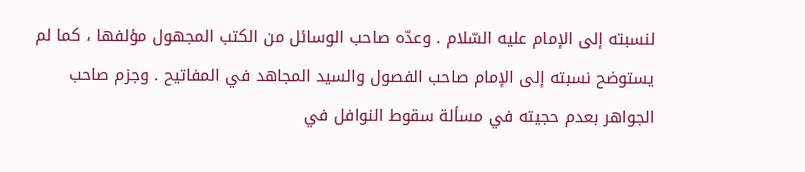لنسبته إلى الإمام عليه السّلام . وعدّه صاحب الوسائل من الكتب المجهول مؤلفها ، كما لم يستوضح نسبته إلى الإمام صاحب الفصول والسيد المجاهد في المفاتيح . وجزم صاحب الجواهر بعدم حجيته في مسألة سقوط النوافل في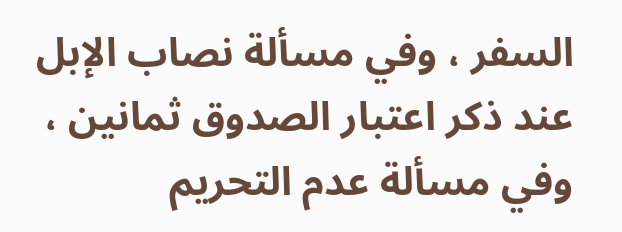السفر ، وفي مسألة نصاب الإبل عند ذكر اعتبار الصدوق ثمانين ، وفي مسألة عدم التحريم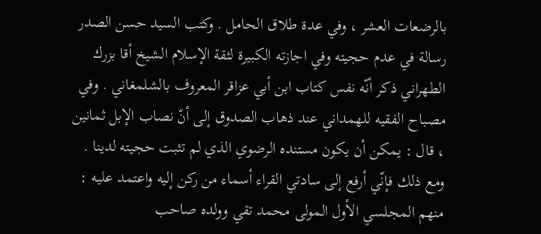بالرضعات العشر ، وفي عدة طلاق الحامل . وكتب السيد حسن الصدر رسالة في عدم حجيته وفي اجازته الكبيرة لثقة الإسلام الشيخ أقا بزرك الطهراني ذكر أنّه نفس كتاب ابن أبي عزاقر المعروف بالشلمغاني . وفي مصباح الفقيه للهمداني عند ذهاب الصدوق إلى أنّ نصاب الإبل ثمانين ، قال : يمكن أن يكون مستنده الرضوي الذي لم تثبت حجيته لدينا . ومع ذلك فإنّي أرفع إلى سادتي القراء أسماء من ركن إليه واعتمد عليه : منهم المجلسي الأول المولى محمد تقي وولده صاحب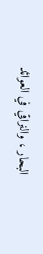البحار ، والنراقي في العوائد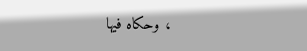، وحكاه فيها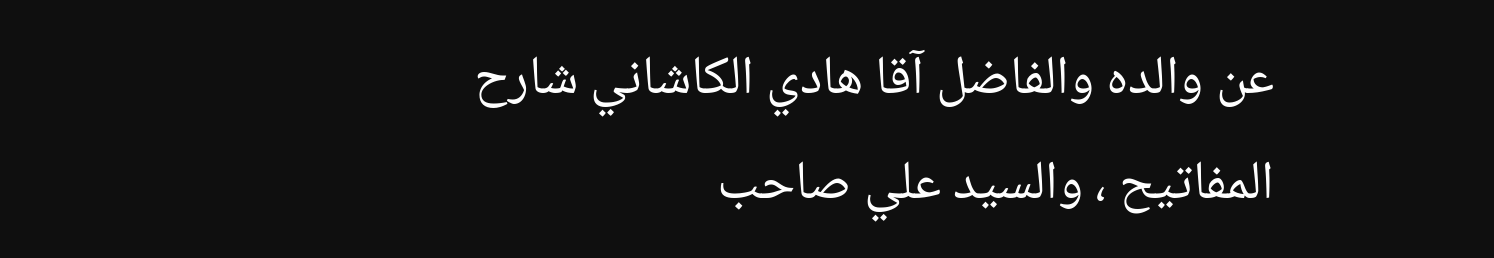عن والده والفاضل آقا هادي الكاشاني شارح المفاتيح ، والسيد علي صاحب